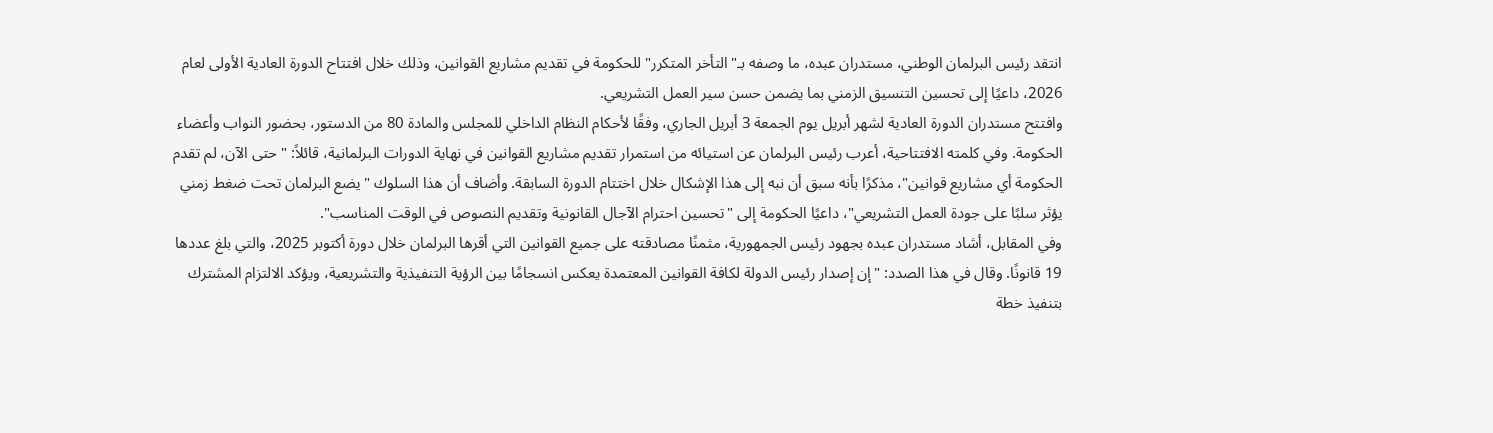انتقد رئيس البرلمان الوطني، مستدران عبده، ما وصفه بـ"التأخر المتكرر" للحكومة في تقديم مشاريع القوانين، وذلك خلال افتتاح الدورة العادية الأولى لعام 2026، داعيًا إلى تحسين التنسيق الزمني بما يضمن حسن سير العمل التشريعي.
وافتتح مستدران الدورة العادية لشهر أبريل يوم الجمعة 3 أبريل الجاري، وفقًا لأحكام النظام الداخلي للمجلس والمادة 80 من الدستور، بحضور النواب وأعضاء الحكومة. وفي كلمته الافتتاحية، أعرب رئيس البرلمان عن استيائه من استمرار تقديم مشاريع القوانين في نهاية الدورات البرلمانية، قائلاً: "حتى الآن، لم تقدم الحكومة أي مشاريع قوانين"، مذكرًا بأنه سبق أن نبه إلى هذا الإشكال خلال اختتام الدورة السابقة. وأضاف أن هذا السلوك "يضع البرلمان تحت ضغط زمني يؤثر سلبًا على جودة العمل التشريعي"، داعيًا الحكومة إلى "تحسين احترام الآجال القانونية وتقديم النصوص في الوقت المناسب".
وفي المقابل، أشاد مستدران عبده بجهود رئيس الجمهورية، مثمنًا مصادقته على جميع القوانين التي أقرها البرلمان خلال دورة أكتوبر 2025، والتي بلغ عددها 19 قانونًا. وقال في هذا الصدد: "إن إصدار رئيس الدولة لكافة القوانين المعتمدة يعكس انسجامًا بين الرؤية التنفيذية والتشريعية، ويؤكد الالتزام المشترك بتنفيذ خطة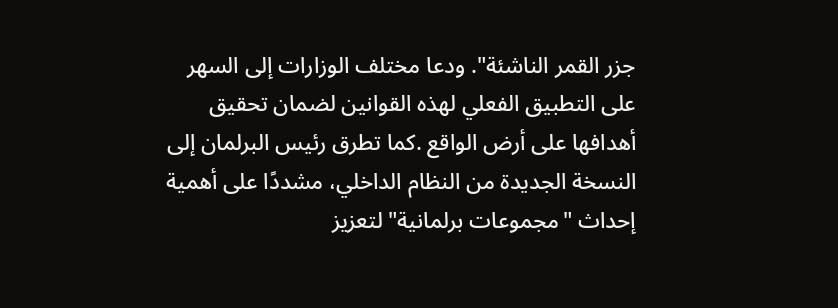جزر القمر الناشئة". ودعا مختلف الوزارات إلى السهر على التطبيق الفعلي لهذه القوانين لضمان تحقيق أهدافها على أرض الواقع .كما تطرق رئيس البرلمان إلى النسخة الجديدة من النظام الداخلي، مشددًا على أهمية إحداث "مجموعات برلمانية" لتعزيز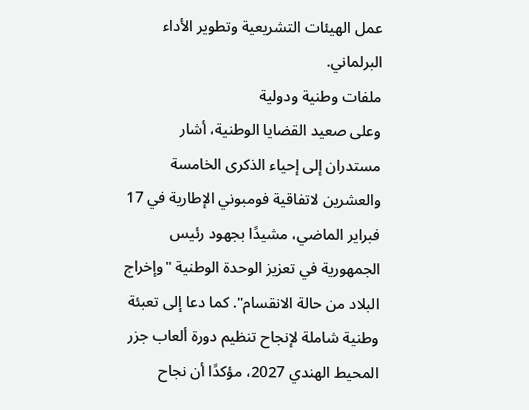عمل الهيئات التشريعية وتطوير الأداء البرلماني.
ملفات وطنية ودولية
وعلى صعيد القضايا الوطنية، أشار مستدران إلى إحياء الذكرى الخامسة والعشرين لاتفاقية فومبوني الإطارية في 17 فبراير الماضي، مشيدًا بجهود رئيس الجمهورية في تعزيز الوحدة الوطنية "وإخراج البلاد من حالة الانقسام". كما دعا إلى تعبئة وطنية شاملة لإنجاح تنظيم دورة ألعاب جزر المحيط الهندي 2027، مؤكدًا أن نجاح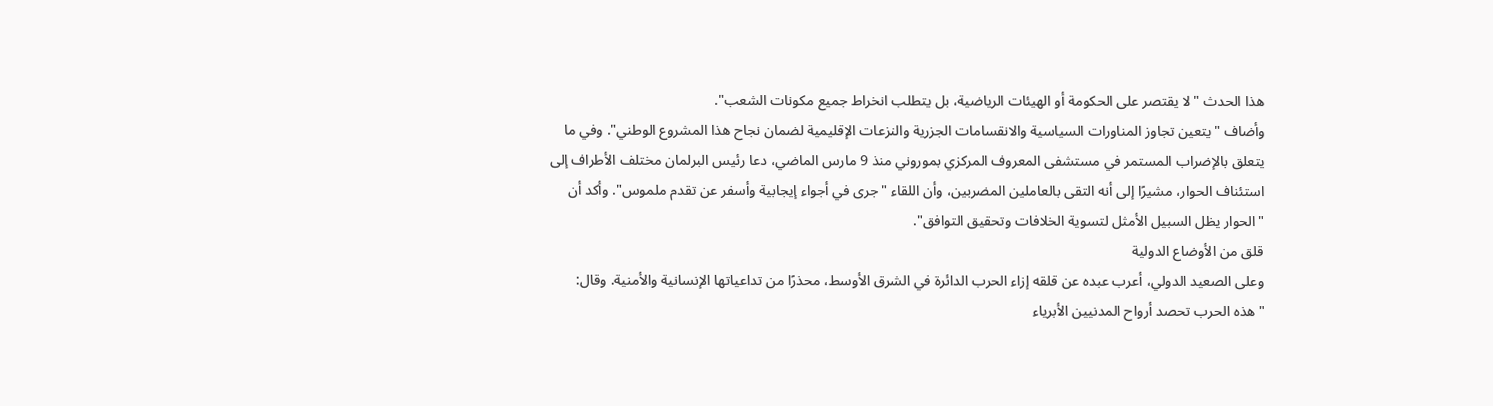هذا الحدث "لا يقتصر على الحكومة أو الهيئات الرياضية، بل يتطلب انخراط جميع مكونات الشعب".
وأضاف "يتعين تجاوز المناورات السياسية والانقسامات الجزرية والنزعات الإقليمية لضمان نجاح هذا المشروع الوطني". وفي ما يتعلق بالإضراب المستمر في مستشفى المعروف المركزي بموروني منذ 9 مارس الماضي، دعا رئيس البرلمان مختلف الأطراف إلى استئناف الحوار، مشيرًا إلى أنه التقى بالعاملين المضربين، وأن اللقاء "جرى في أجواء إيجابية وأسفر عن تقدم ملموس". وأكد أن "الحوار يظل السبيل الأمثل لتسوية الخلافات وتحقيق التوافق".
قلق من الأوضاع الدولية
وعلى الصعيد الدولي، أعرب عبده عن قلقه إزاء الحرب الدائرة في الشرق الأوسط، محذرًا من تداعياتها الإنسانية والأمنية. وقال: "هذه الحرب تحصد أرواح المدنيين الأبرياء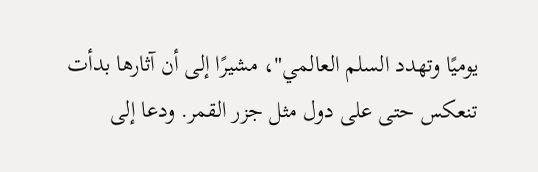يوميًا وتهدد السلم العالمي"، مشيرًا إلى أن آثارها بدأت تنعكس حتى على دول مثل جزر القمر. ودعا إلى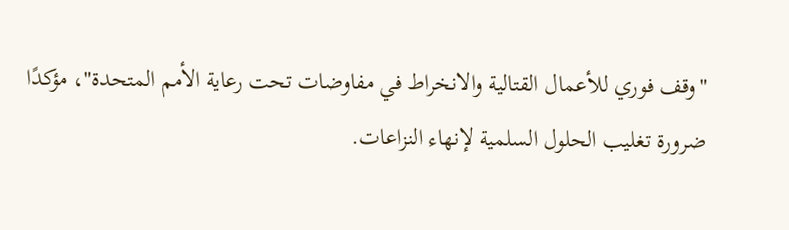"وقف فوري للأعمال القتالية والانخراط في مفاوضات تحت رعاية الأمم المتحدة"، مؤكدًا ضرورة تغليب الحلول السلمية لإنهاء النزاعات.